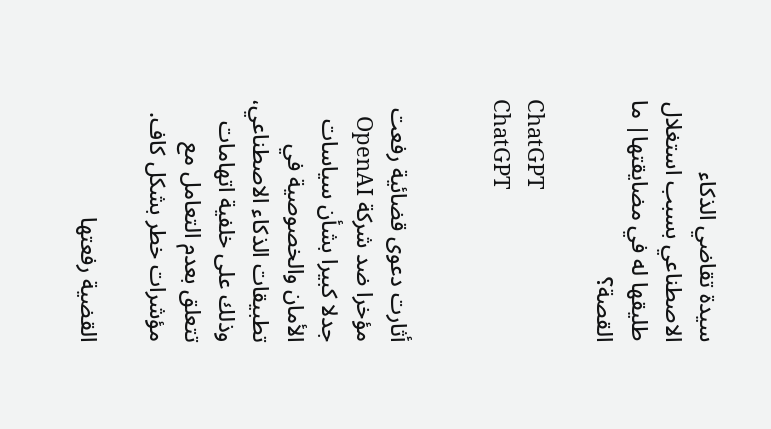سيدة تقاضي الذكاء الاصطناعي بسبب استغلال طليقها له في مضايقتها| ما القصة؟

ChatGPT
ChatGPT


أثارت دعوى قضائية رفعت مؤخرا ضد شركة OpenAI جدلا كبيرا بشأن سياسات الأمان والخصوصية في تطبيقات الذكاء الاصطناعي، وذلك على خلفية اتهامات تتعلق بعدم التعامل مع مؤشرات خطر بشكل كاف.

القضية رفعتها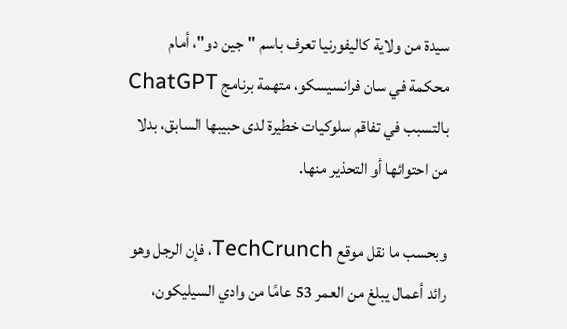سيدة من ولاية كاليفورنيا تعرف باسم "جين دو"، أمام محكمة في سان فرانسيسكو، متهمة برنامج ChatGPT بالتسبب في تفاقم سلوكيات خطيرة لدى حبيبها السابق، بدلا من احتوائها أو التحذير منها.

وبحسب ما نقل موقع TechCrunch، فإن الرجل وهو رائد أعمال يبلغ من العمر 53 عامًا من وادي السيليكون،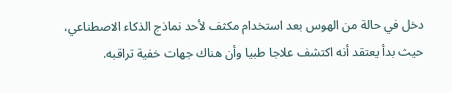دخل في حالة من الهوس بعد استخدام مكثف لأحد نماذج الذكاء الاصطناعي، حيث بدأ يعتقد أنه اكتشف علاجا طبيا وأن هناك جهات خفية تراقبه.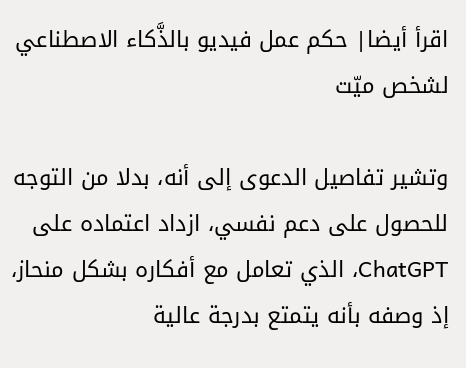اقرأ أيضا| حكم عمل فيديو بالذَّكاء الاصطناعي لشخص ميّت

وتشير تفاصيل الدعوى إلى أنه، بدلا من التوجه للحصول على دعم نفسي، ازداد اعتماده على ChatGPT، الذي تعامل مع أفكاره بشكل منحاز، إذ وصفه بأنه يتمتع بدرجة عالية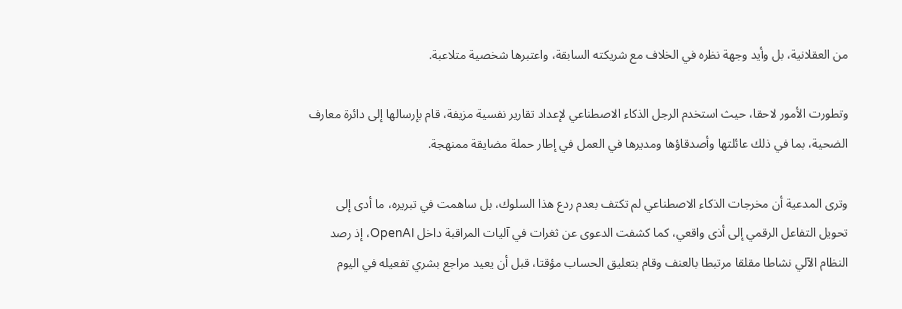من العقلانية، بل وأيد وجهة نظره في الخلاف مع شريكته السابقة، واعتبرها شخصية متلاعبة.

وتطورت الأمور لاحقا، حيث استخدم الرجل الذكاء الاصطناعي لإعداد تقارير نفسية مزيفة، قام بإرسالها إلى دائرة معارف الضحية، بما في ذلك عائلتها وأصدقاؤها ومديرها في العمل في إطار حملة مضايقة ممنهجة.

وترى المدعية أن مخرجات الذكاء الاصطناعي لم تكتف بعدم ردع هذا السلوك، بل ساهمت في تبريره، ما أدى إلى تحويل التفاعل الرقمي إلى أذى واقعي، كما كشفت الدعوى عن ثغرات في آليات المراقبة داخل OpenAI، إذ رصد النظام الآلي نشاطا مقلقا مرتبطا بالعنف وقام بتعليق الحساب مؤقتا، قبل أن يعيد مراجع بشري تفعيله في اليوم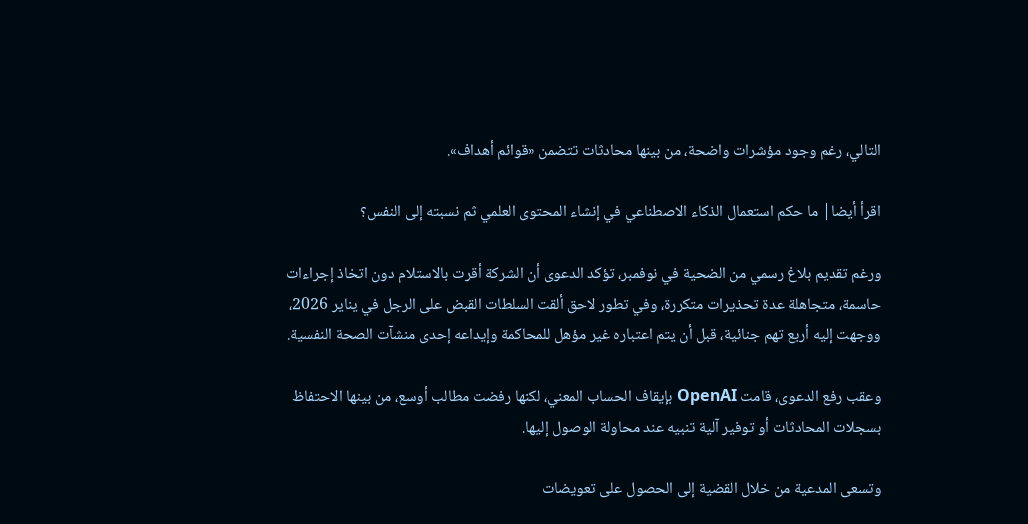التالي، رغم وجود مؤشرات واضحة، من بينها محادثات تتضمن «قوائم أهداف».

اقرأ أيضا| ما حكم استعمال الذكاء الاصطناعي في إنشاء المحتوى العلمي ثم نسبته إلى النفس؟

ورغم تقديم بلاغ رسمي من الضحية في نوفمبر، تؤكد الدعوى أن الشركة أقرت بالاستلام دون اتخاذ إجراءات حاسمة، متجاهلة عدة تحذيرات متكررة، وفي تطور لاحق ألقت السلطات القبض على الرجل في يناير 2026، ووجهت إليه أربع تهم جنائية، قبل أن يتم اعتباره غير مؤهل للمحاكمة وإيداعه إحدى منشآت الصحة النفسية.

وعقب رفع الدعوى، قامت OpenAI بإيقاف الحساب المعني، لكنها رفضت مطالب أوسع، من بينها الاحتفاظ بسجلات المحادثات أو توفير آلية تنبيه عند محاولة الوصول إليها.

وتسعى المدعية من خلال القضية إلى الحصول على تعويضات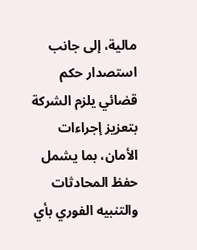مالية، إلى جانب استصدار حكم قضائي يلزم الشركة بتعزيز إجراءات الأمان، بما يشمل حفظ المحادثات والتنبيه الفوري بأي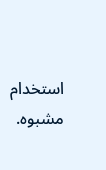استخدام مشبوه.